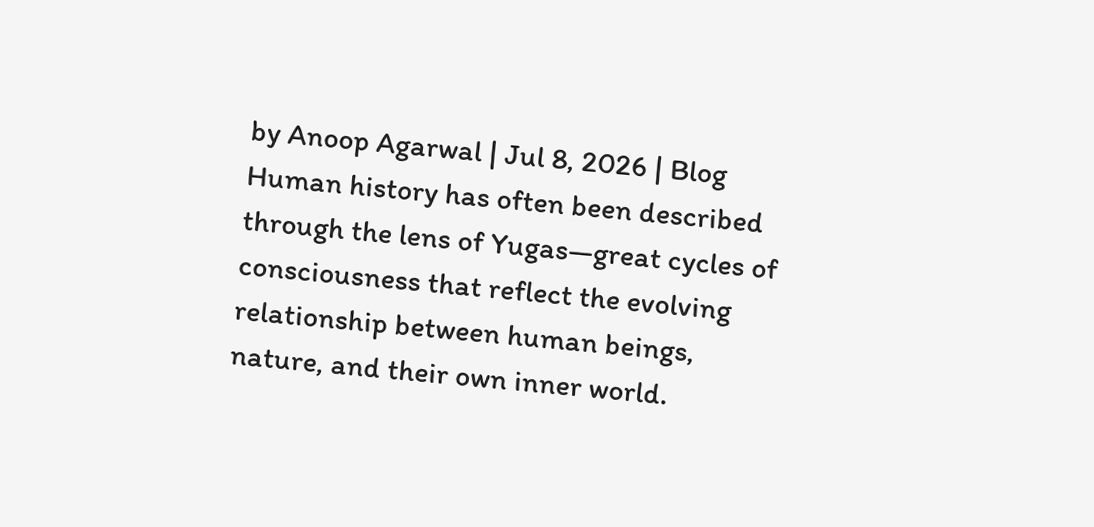by Anoop Agarwal | Jul 8, 2026 | Blog
Human history has often been described through the lens of Yugas—great cycles of consciousness that reflect the evolving relationship between human beings, nature, and their own inner world.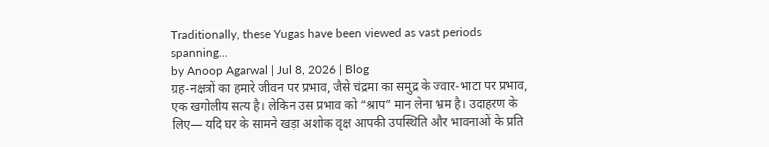Traditionally, these Yugas have been viewed as vast periods spanning...
by Anoop Agarwal | Jul 8, 2026 | Blog
ग्रह-नक्षत्रों का हमारे जीवन पर प्रभाव, जैसे चंद्रमा का समुद्र के ज्वार-भाटा पर प्रभाव, एक खगोलीय सत्य है। लेकिन उस प्रभाव को “श्राप” मान लेना भ्रम है। उदाहरण के लिए— यदि घर के सामने खड़ा अशोक वृक्ष आपकी उपस्थिति और भावनाओं के प्रति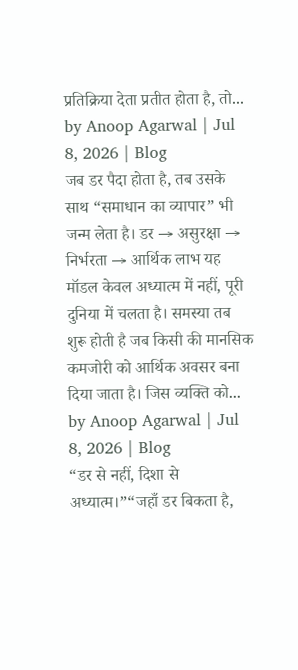प्रतिक्रिया देता प्रतीत होता है, तो...
by Anoop Agarwal | Jul 8, 2026 | Blog
जब डर पैदा होता है, तब उसके साथ “समाधान का व्यापार” भी जन्म लेता है। डर → असुरक्षा → निर्भरता → आर्थिक लाभ यह मॉडल केवल अध्यात्म में नहीं, पूरी दुनिया में चलता है। समस्या तब शुरू होती है जब किसी की मानसिक कमजोरी को आर्थिक अवसर बना दिया जाता है। जिस व्यक्ति को...
by Anoop Agarwal | Jul 8, 2026 | Blog
“डर से नहीं, दिशा से अध्यात्म।”“जहाँ डर बिकता है,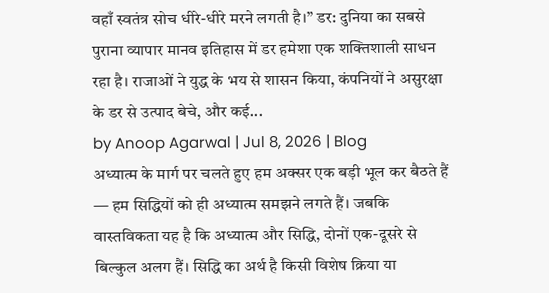वहाँ स्वतंत्र सोच धीरे-धीरे मरने लगती है।” डर: दुनिया का सबसे पुराना व्यापार मानव इतिहास में डर हमेशा एक शक्तिशाली साधन रहा है। राजाओं ने युद्ध के भय से शासन किया, कंपनियों ने असुरक्षा के डर से उत्पाद बेचे, और कई...
by Anoop Agarwal | Jul 8, 2026 | Blog
अध्यात्म के मार्ग पर चलते हुए हम अक्सर एक बड़ी भूल कर बैठते हैं — हम सिद्धियों को ही अध्यात्म समझने लगते हैं। जबकि वास्तविकता यह है कि अध्यात्म और सिद्धि, दोनों एक-दूसरे से बिल्कुल अलग हैं। सिद्धि का अर्थ है किसी विशेष क्रिया या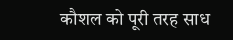कौशल को पूरी तरह साध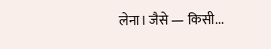लेना। जैसे — किसी...